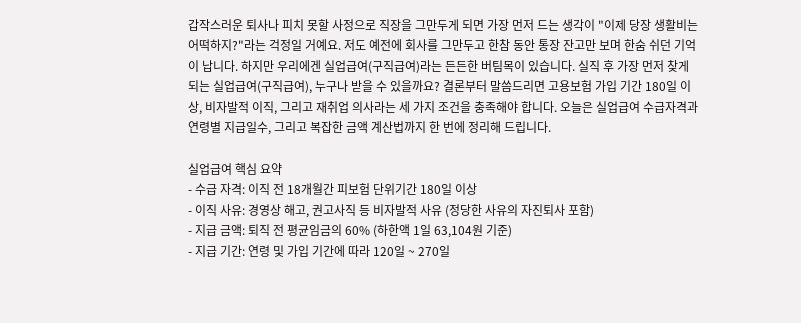갑작스러운 퇴사나 피치 못할 사정으로 직장을 그만두게 되면 가장 먼저 드는 생각이 "이제 당장 생활비는 어떡하지?"라는 걱정일 거예요. 저도 예전에 회사를 그만두고 한참 동안 통장 잔고만 보며 한숨 쉬던 기억이 납니다. 하지만 우리에겐 실업급여(구직급여)라는 든든한 버팀목이 있습니다. 실직 후 가장 먼저 찾게 되는 실업급여(구직급여), 누구나 받을 수 있을까요? 결론부터 말씀드리면 고용보험 가입 기간 180일 이상, 비자발적 이직, 그리고 재취업 의사라는 세 가지 조건을 충족해야 합니다. 오늘은 실업급여 수급자격과 연령별 지급일수, 그리고 복잡한 금액 계산법까지 한 번에 정리해 드립니다.

실업급여 핵심 요약
- 수급 자격: 이직 전 18개월간 피보험 단위기간 180일 이상
- 이직 사유: 경영상 해고, 권고사직 등 비자발적 사유 (정당한 사유의 자진퇴사 포함)
- 지급 금액: 퇴직 전 평균임금의 60% (하한액 1일 63,104원 기준)
- 지급 기간: 연령 및 가입 기간에 따라 120일 ~ 270일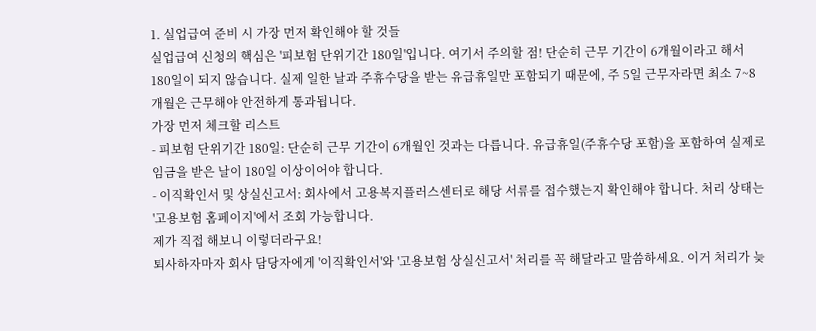1. 실업급여 준비 시 가장 먼저 확인해야 할 것들
실업급여 신청의 핵심은 '피보험 단위기간 180일'입니다. 여기서 주의할 점! 단순히 근무 기간이 6개월이라고 해서 180일이 되지 않습니다. 실제 일한 날과 주휴수당을 받는 유급휴일만 포함되기 때문에, 주 5일 근무자라면 최소 7~8개월은 근무해야 안전하게 통과됩니다.
가장 먼저 체크할 리스트
- 피보험 단위기간 180일: 단순히 근무 기간이 6개월인 것과는 다릅니다. 유급휴일(주휴수당 포함)을 포함하여 실제로 임금을 받은 날이 180일 이상이어야 합니다.
- 이직확인서 및 상실신고서: 회사에서 고용복지플러스센터로 해당 서류를 접수했는지 확인해야 합니다. 처리 상태는 '고용보험 홈페이지'에서 조회 가능합니다.
제가 직접 해보니 이렇더라구요!
퇴사하자마자 회사 담당자에게 '이직확인서'와 '고용보험 상실신고서' 처리를 꼭 해달라고 말씀하세요. 이거 처리가 늦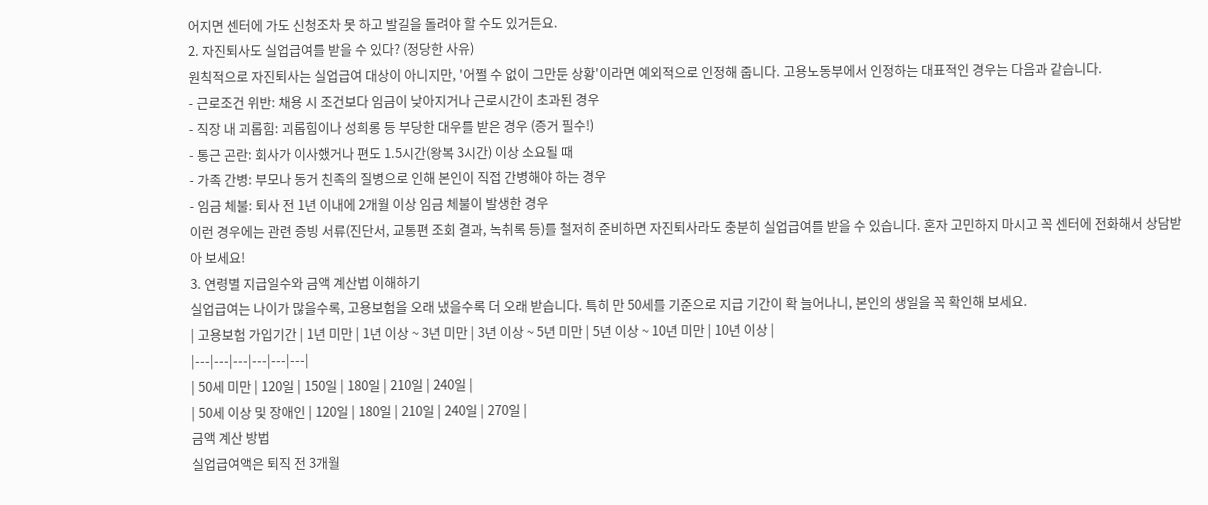어지면 센터에 가도 신청조차 못 하고 발길을 돌려야 할 수도 있거든요.
2. 자진퇴사도 실업급여를 받을 수 있다? (정당한 사유)
원칙적으로 자진퇴사는 실업급여 대상이 아니지만, '어쩔 수 없이 그만둔 상황'이라면 예외적으로 인정해 줍니다. 고용노동부에서 인정하는 대표적인 경우는 다음과 같습니다.
- 근로조건 위반: 채용 시 조건보다 임금이 낮아지거나 근로시간이 초과된 경우
- 직장 내 괴롭힘: 괴롭힘이나 성희롱 등 부당한 대우를 받은 경우 (증거 필수!)
- 통근 곤란: 회사가 이사했거나 편도 1.5시간(왕복 3시간) 이상 소요될 때
- 가족 간병: 부모나 동거 친족의 질병으로 인해 본인이 직접 간병해야 하는 경우
- 임금 체불: 퇴사 전 1년 이내에 2개월 이상 임금 체불이 발생한 경우
이런 경우에는 관련 증빙 서류(진단서, 교통편 조회 결과, 녹취록 등)를 철저히 준비하면 자진퇴사라도 충분히 실업급여를 받을 수 있습니다. 혼자 고민하지 마시고 꼭 센터에 전화해서 상담받아 보세요!
3. 연령별 지급일수와 금액 계산법 이해하기
실업급여는 나이가 많을수록, 고용보험을 오래 냈을수록 더 오래 받습니다. 특히 만 50세를 기준으로 지급 기간이 확 늘어나니, 본인의 생일을 꼭 확인해 보세요.
| 고용보험 가입기간 | 1년 미만 | 1년 이상 ~ 3년 미만 | 3년 이상 ~ 5년 미만 | 5년 이상 ~ 10년 미만 | 10년 이상 |
|---|---|---|---|---|---|
| 50세 미만 | 120일 | 150일 | 180일 | 210일 | 240일 |
| 50세 이상 및 장애인 | 120일 | 180일 | 210일 | 240일 | 270일 |
금액 계산 방법
실업급여액은 퇴직 전 3개월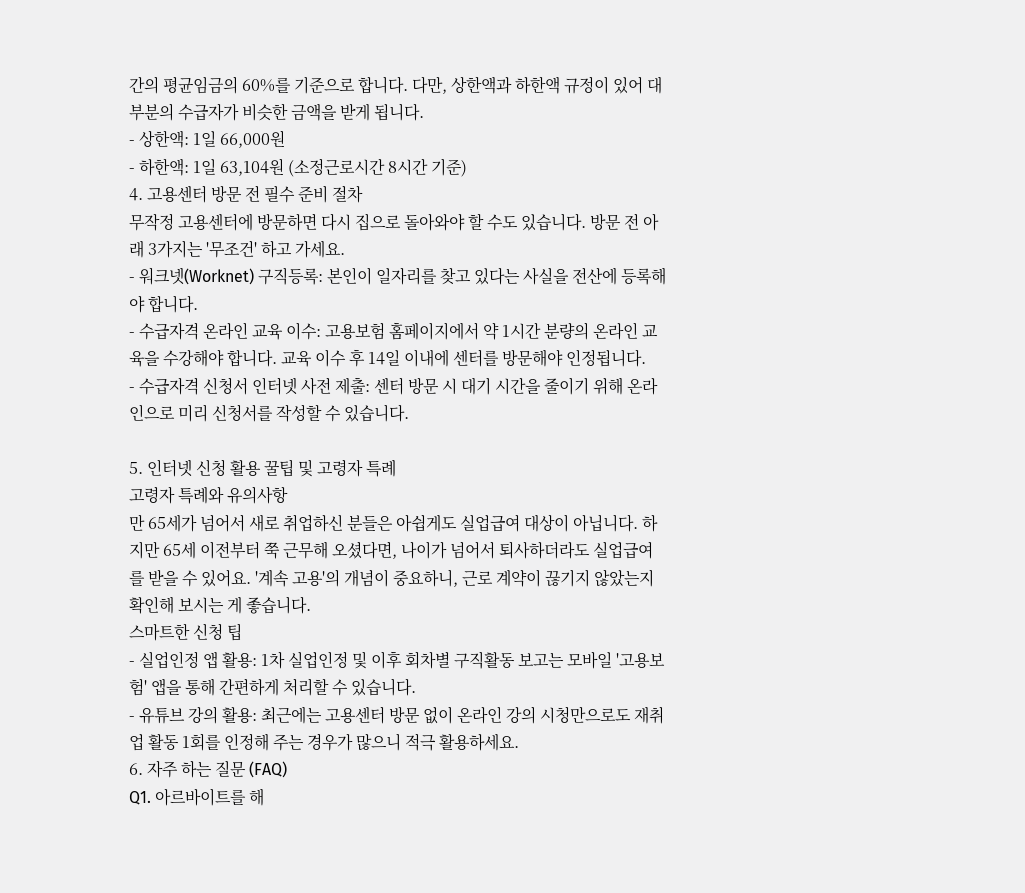간의 평균임금의 60%를 기준으로 합니다. 다만, 상한액과 하한액 규정이 있어 대부분의 수급자가 비슷한 금액을 받게 됩니다.
- 상한액: 1일 66,000원
- 하한액: 1일 63,104원 (소정근로시간 8시간 기준)
4. 고용센터 방문 전 필수 준비 절차
무작정 고용센터에 방문하면 다시 집으로 돌아와야 할 수도 있습니다. 방문 전 아래 3가지는 '무조건' 하고 가세요.
- 워크넷(Worknet) 구직등록: 본인이 일자리를 찾고 있다는 사실을 전산에 등록해야 합니다.
- 수급자격 온라인 교육 이수: 고용보험 홈페이지에서 약 1시간 분량의 온라인 교육을 수강해야 합니다. 교육 이수 후 14일 이내에 센터를 방문해야 인정됩니다.
- 수급자격 신청서 인터넷 사전 제출: 센터 방문 시 대기 시간을 줄이기 위해 온라인으로 미리 신청서를 작성할 수 있습니다.

5. 인터넷 신청 활용 꿀팁 및 고령자 특례
고령자 특례와 유의사항
만 65세가 넘어서 새로 취업하신 분들은 아쉽게도 실업급여 대상이 아닙니다. 하지만 65세 이전부터 쭉 근무해 오셨다면, 나이가 넘어서 퇴사하더라도 실업급여를 받을 수 있어요. '계속 고용'의 개념이 중요하니, 근로 계약이 끊기지 않았는지 확인해 보시는 게 좋습니다.
스마트한 신청 팁
- 실업인정 앱 활용: 1차 실업인정 및 이후 회차별 구직활동 보고는 모바일 '고용보험' 앱을 통해 간편하게 처리할 수 있습니다.
- 유튜브 강의 활용: 최근에는 고용센터 방문 없이 온라인 강의 시청만으로도 재취업 활동 1회를 인정해 주는 경우가 많으니 적극 활용하세요.
6. 자주 하는 질문 (FAQ)
Q1. 아르바이트를 해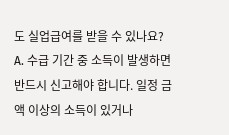도 실업급여를 받을 수 있나요?
A. 수급 기간 중 소득이 발생하면 반드시 신고해야 합니다. 일정 금액 이상의 소득이 있거나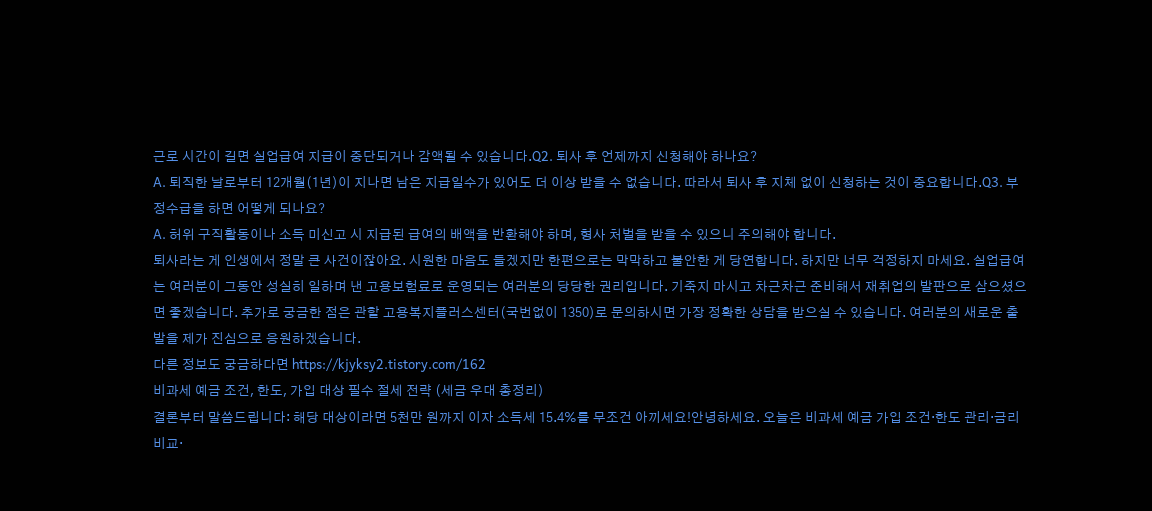근로 시간이 길면 실업급여 지급이 중단되거나 감액될 수 있습니다.Q2. 퇴사 후 언제까지 신청해야 하나요?
A. 퇴직한 날로부터 12개월(1년)이 지나면 남은 지급일수가 있어도 더 이상 받을 수 없습니다. 따라서 퇴사 후 지체 없이 신청하는 것이 중요합니다.Q3. 부정수급을 하면 어떻게 되나요?
A. 허위 구직활동이나 소득 미신고 시 지급된 급여의 배액을 반환해야 하며, 형사 처벌을 받을 수 있으니 주의해야 합니다.
퇴사라는 게 인생에서 정말 큰 사건이잖아요. 시원한 마음도 들겠지만 한편으로는 막막하고 불안한 게 당연합니다. 하지만 너무 걱정하지 마세요. 실업급여는 여러분이 그동안 성실히 일하며 낸 고용보험료로 운영되는 여러분의 당당한 권리입니다. 기죽지 마시고 차근차근 준비해서 재취업의 발판으로 삼으셨으면 좋겠습니다. 추가로 궁금한 점은 관할 고용복지플러스센터(국번없이 1350)로 문의하시면 가장 정확한 상담을 받으실 수 있습니다. 여러분의 새로운 출발을 제가 진심으로 응원하겠습니다.
다른 정보도 궁금하다면 https://kjyksy2.tistory.com/162
비과세 예금 조건, 한도, 가입 대상 필수 절세 전략 (세금 우대 총정리)
결론부터 말씀드립니다: 해당 대상이라면 5천만 원까지 이자 소득세 15.4%를 무조건 아끼세요!안녕하세요. 오늘은 비과세 예금 가입 조건·한도 관리·금리 비교·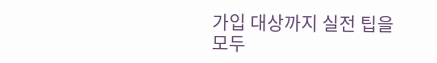가입 대상까지 실전 팁을 모두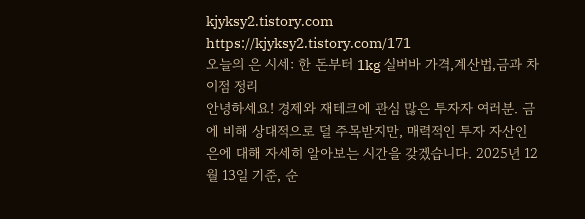kjyksy2.tistory.com
https://kjyksy2.tistory.com/171
오늘의 은 시세: 한 돈부터 1kg 실버바 가격,계산법,금과 차이점 정리
안녕하세요! 경제와 재테크에 관심 많은 투자자 여러분. 금에 비해 상대적으로 덜 주목받지만, 매력적인 투자 자산인 은에 대해 자세히 알아보는 시간을 갖겠습니다. 2025년 12월 13일 기준, 순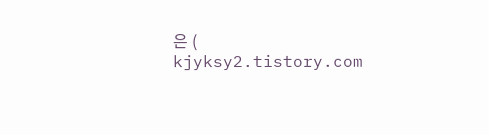은 (
kjyksy2.tistory.com